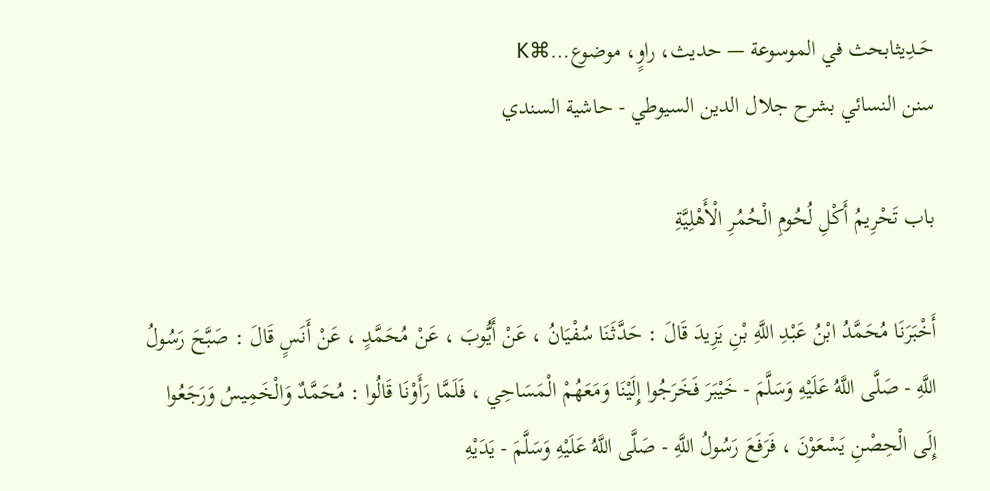حَـدِيثابحث في الموسوعة — حديث، راوٍ، موضوع…⌘K
سنن النسائي بشرح جلال الدين السيوطي - حاشية السندي

باب تَحْرِيمُ أَكْلِ لُحُومِ الْحُمُرِ الْأَهْلِيَّةِ

أَخْبَرَنَا مُحَمَّدُ ابْنُ عَبْدِ اللَّهِ بْنِ يَزِيدَ قَالَ : حَدَّثَنَا سُفْيَانُ ، عَنْ أَيُّوبَ ، عَنْ مُحَمَّدٍ ، عَنْ أَنَسٍ قَالَ : صَبَّحَ رَسُولُ اللَّهِ - صَلَّى اللَّهُ عَلَيْهِ وَسَلَّمَ - خَيْبَرَ فَخَرَجُوا إِلَيْنَا وَمَعَهُمْ الْمَسَاحِي ، فَلَمَّا رَأَوْنَا قَالُوا : مُحَمَّدٌ وَالْخَمِيسُ وَرَجَعُوا إِلَى الْحِصْنِ يَسْعَوْنَ ، فَرَفَعَ رَسُولُ اللَّهِ - صَلَّى اللَّهُ عَلَيْهِ وَسَلَّمَ - يَدَيْهِ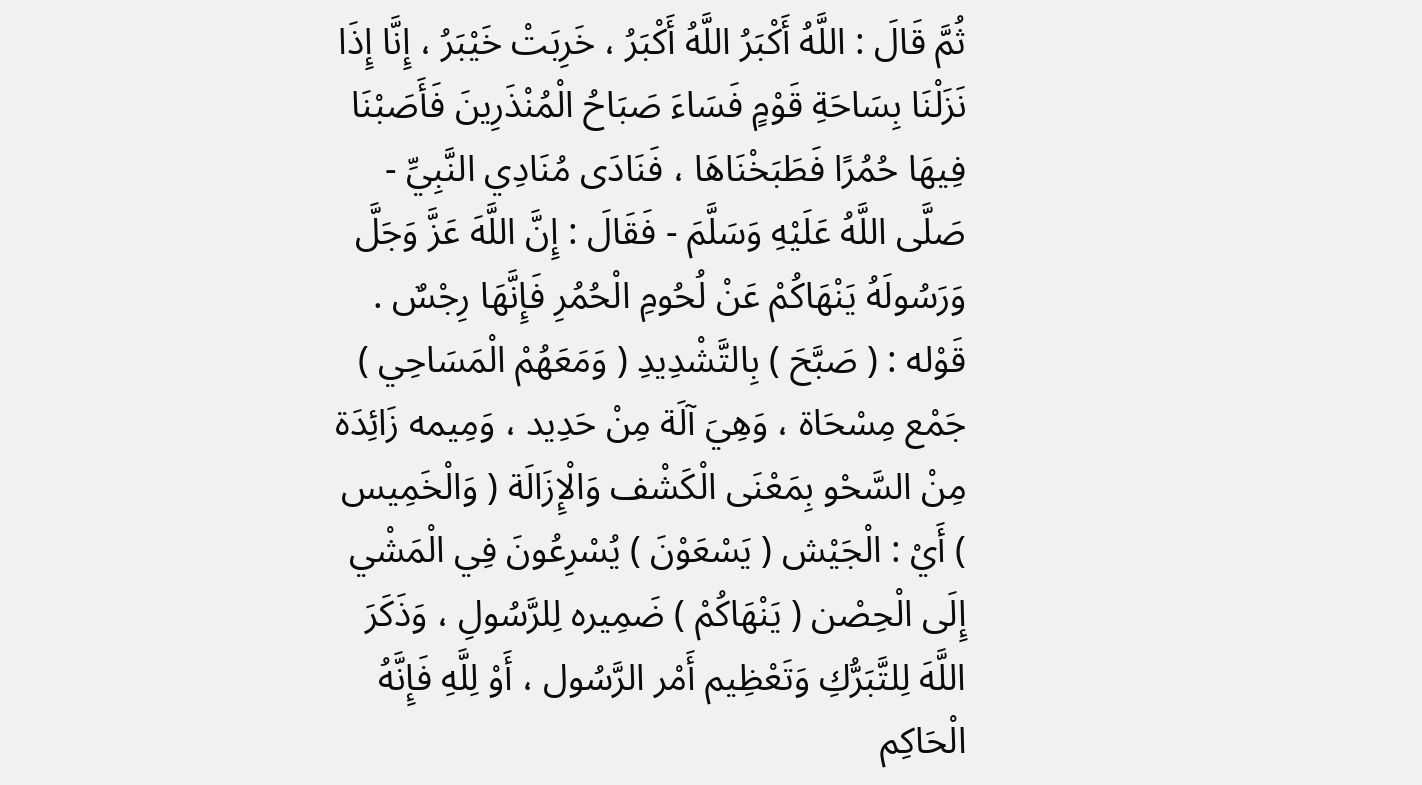ثُمَّ قَالَ : اللَّهُ أَكْبَرُ اللَّهُ أَكْبَرُ ، خَرِبَتْ خَيْبَرُ ، إِنَّا إِذَا نَزَلْنَا بِسَاحَةِ قَوْمٍ فَسَاءَ صَبَاحُ الْمُنْذَرِينَ فَأَصَبْنَا فِيهَا حُمُرًا فَطَبَخْنَاهَا ، فَنَادَى مُنَادِي النَّبِيِّ - صَلَّى اللَّهُ عَلَيْهِ وَسَلَّمَ - فَقَالَ : إِنَّ اللَّهَ عَزَّ وَجَلَّ وَرَسُولَهُ يَنْهَاكُمْ عَنْ لُحُومِ الْحُمُرِ فَإِنَّهَا رِجْسٌ . قَوْله : ( صَبَّحَ ) بِالتَّشْدِيدِ ( وَمَعَهُمْ الْمَسَاحِي ) جَمْع مِسْحَاة ، وَهِيَ آلَة مِنْ حَدِيد ، وَمِيمه زَائِدَة مِنْ السَّحْو بِمَعْنَى الْكَشْف وَالْإِزَالَة ( وَالْخَمِيس ) أَيْ : الْجَيْش ( يَسْعَوْنَ ) يُسْرِعُونَ فِي الْمَشْي إِلَى الْحِصْن ( يَنْهَاكُمْ ) ضَمِيره لِلرَّسُولِ ، وَذَكَرَ اللَّهَ لِلتَّبَرُّكِ وَتَعْظِيم أَمْر الرَّسُول ، أَوْ لِلَّهِ فَإِنَّهُ الْحَاكِم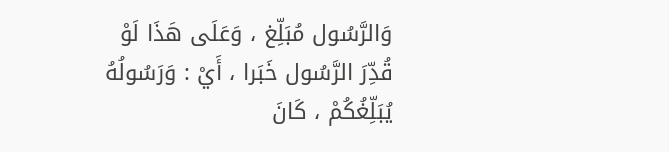وَالرَّسُول مُبَلِّغ ، وَعَلَى هَذَا لَوْ قُدِّرَ الرَّسُول خَبَرا ، أَيْ : وَرَسُولُهُ يُبَلِّغُكُمْ ، كَانَ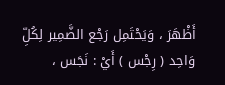أَظْهَرَ ، وَيَحْتَمِل رَجْع الضَّمِير لِكُلِّ وَاحِد ( رِجْس ) أَيْ : نَجَس ،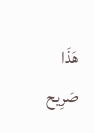هَذَا صَرِيح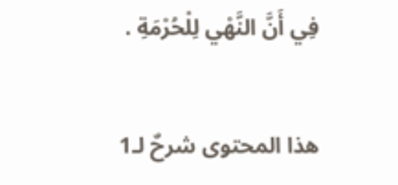فِي أَنَّ النَّهْي لِلْحُرْمَةِ .

هذا المحتوى شرحٌ لـ1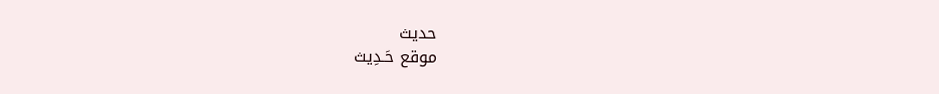حديث
موقع حَـدِيث